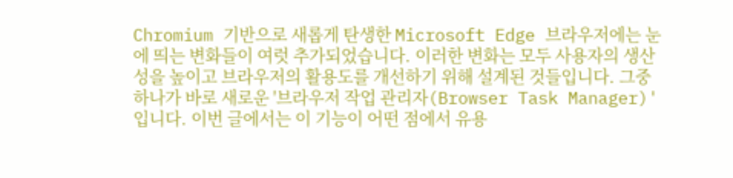Chromium 기반으로 새롭게 탄생한 Microsoft Edge 브라우저에는 눈에 띄는 변화들이 여럿 추가되었습니다. 이러한 변화는 모두 사용자의 생산성을 높이고 브라우저의 활용도를 개선하기 위해 설계된 것들입니다. 그중 하나가 바로 새로운 '브라우저 작업 관리자(Browser Task Manager)'입니다. 이번 글에서는 이 기능이 어떤 점에서 유용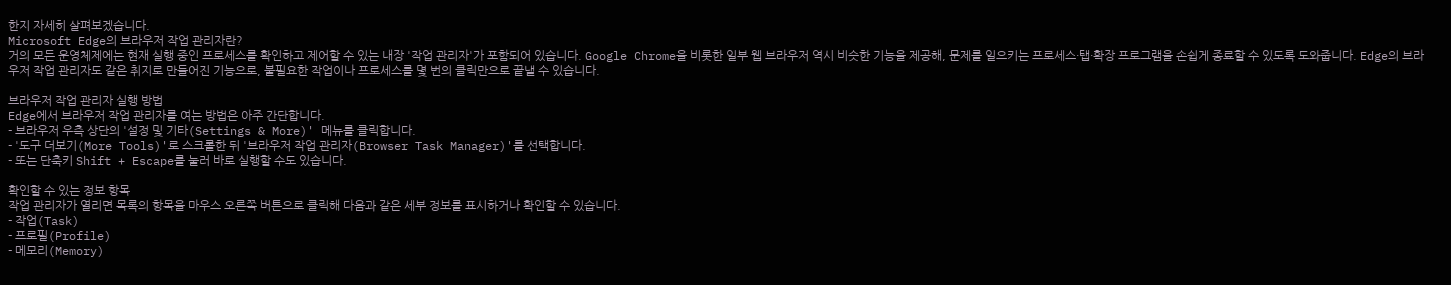한지 자세히 살펴보겠습니다.
Microsoft Edge의 브라우저 작업 관리자란?
거의 모든 운영체제에는 현재 실행 중인 프로세스를 확인하고 제어할 수 있는 내장 '작업 관리자'가 포함되어 있습니다. Google Chrome을 비롯한 일부 웹 브라우저 역시 비슷한 기능을 제공해, 문제를 일으키는 프로세스·탭·확장 프로그램을 손쉽게 종료할 수 있도록 도와줍니다. Edge의 브라우저 작업 관리자도 같은 취지로 만들어진 기능으로, 불필요한 작업이나 프로세스를 몇 번의 클릭만으로 끝낼 수 있습니다.

브라우저 작업 관리자 실행 방법
Edge에서 브라우저 작업 관리자를 여는 방법은 아주 간단합니다.
- 브라우저 우측 상단의 '설정 및 기타(Settings & More)' 메뉴를 클릭합니다.
- '도구 더보기(More Tools)'로 스크롤한 뒤 '브라우저 작업 관리자(Browser Task Manager)'를 선택합니다.
- 또는 단축키 Shift + Escape를 눌러 바로 실행할 수도 있습니다.

확인할 수 있는 정보 항목
작업 관리자가 열리면 목록의 항목을 마우스 오른쪽 버튼으로 클릭해 다음과 같은 세부 정보를 표시하거나 확인할 수 있습니다.
- 작업(Task)
- 프로필(Profile)
- 메모리(Memory)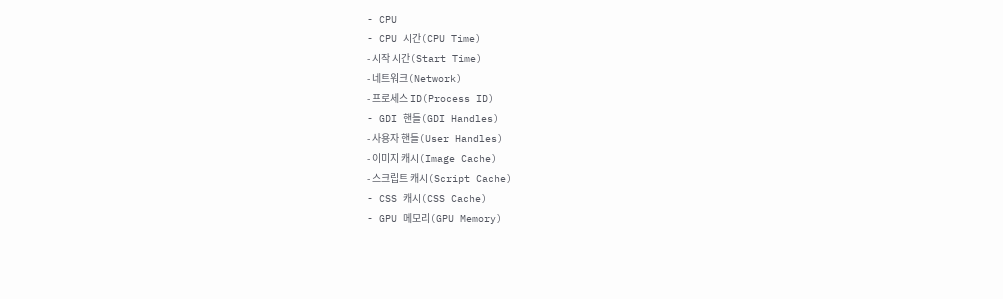- CPU
- CPU 시간(CPU Time)
- 시작 시간(Start Time)
- 네트워크(Network)
- 프로세스 ID(Process ID)
- GDI 핸들(GDI Handles)
- 사용자 핸들(User Handles)
- 이미지 캐시(Image Cache)
- 스크립트 캐시(Script Cache)
- CSS 캐시(CSS Cache)
- GPU 메모리(GPU Memory)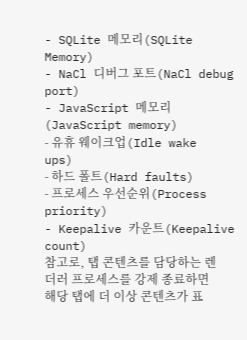- SQLite 메모리(SQLite Memory)
- NaCl 디버그 포트(NaCl debug port)
- JavaScript 메모리(JavaScript memory)
- 유휴 웨이크업(Idle wake ups)
- 하드 폴트(Hard faults)
- 프로세스 우선순위(Process priority)
- Keepalive 카운트(Keepalive count)
참고로, 탭 콘텐츠를 담당하는 렌더러 프로세스를 강제 종료하면 해당 탭에 더 이상 콘텐츠가 표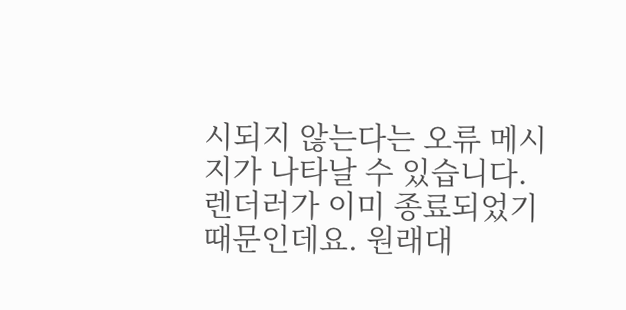시되지 않는다는 오류 메시지가 나타날 수 있습니다. 렌더러가 이미 종료되었기 때문인데요. 원래대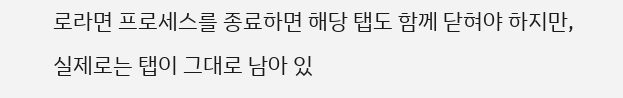로라면 프로세스를 종료하면 해당 탭도 함께 닫혀야 하지만, 실제로는 탭이 그대로 남아 있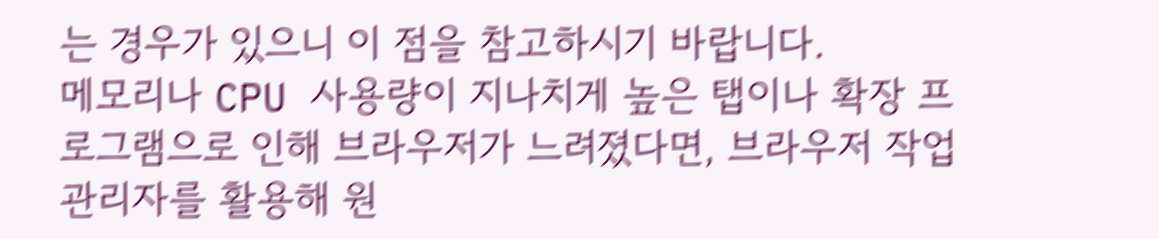는 경우가 있으니 이 점을 참고하시기 바랍니다.
메모리나 CPU 사용량이 지나치게 높은 탭이나 확장 프로그램으로 인해 브라우저가 느려졌다면, 브라우저 작업 관리자를 활용해 원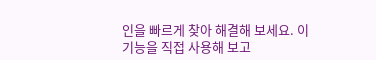인을 빠르게 찾아 해결해 보세요. 이 기능을 직접 사용해 보고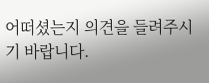어떠셨는지 의견을 들려주시기 바랍니다.